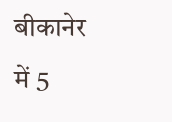बीकानेर में 5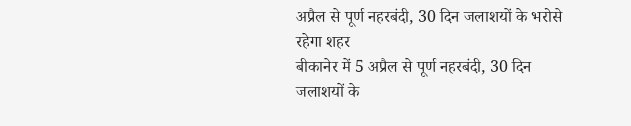अप्रैल से पूर्ण नहरबंदी, 30 दिन जलाशयों के भरोसे रहेगा शहर
बीकानेर में 5 अप्रैल से पूर्ण नहरबंदी, 30 दिन जलाशयों के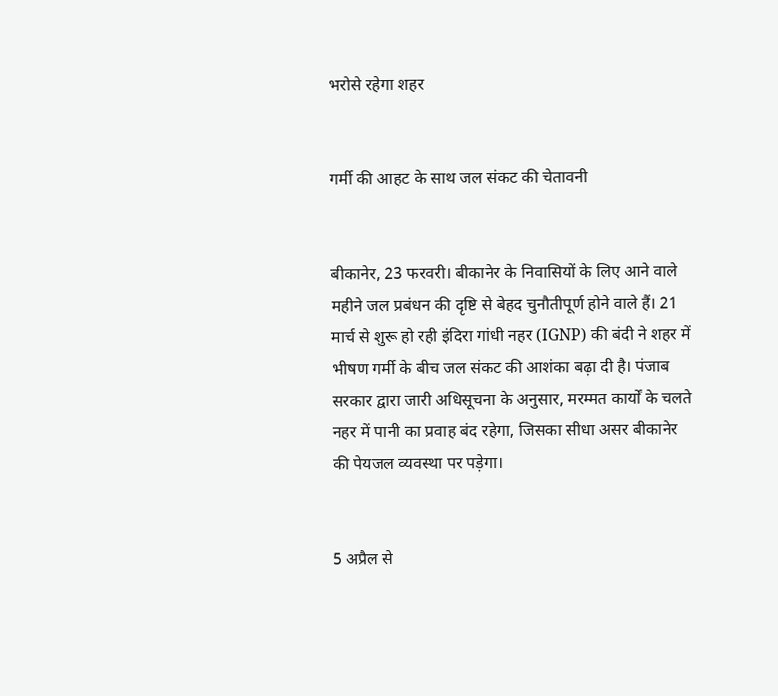भरोसे रहेगा शहर


गर्मी की आहट के साथ जल संकट की चेतावनी


बीकानेर, 23 फरवरी। बीकानेर के निवासियों के लिए आने वाले महीने जल प्रबंधन की दृष्टि से बेहद चुनौतीपूर्ण होने वाले हैं। 21 मार्च से शुरू हो रही इंदिरा गांधी नहर (IGNP) की बंदी ने शहर में भीषण गर्मी के बीच जल संकट की आशंका बढ़ा दी है। पंजाब सरकार द्वारा जारी अधिसूचना के अनुसार, मरम्मत कार्यों के चलते नहर में पानी का प्रवाह बंद रहेगा, जिसका सीधा असर बीकानेर की पेयजल व्यवस्था पर पड़ेगा।


5 अप्रैल से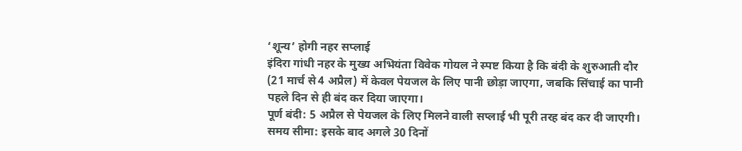‘शून्य’ होगी नहर सप्लाई
इंदिरा गांधी नहर के मुख्य अभियंता विवेक गोयल ने स्पष्ट किया है कि बंदी के शुरुआती दौर (21 मार्च से 4 अप्रैल) में केवल पेयजल के लिए पानी छोड़ा जाएगा, जबकि सिंचाई का पानी पहले दिन से ही बंद कर दिया जाएगा।
पूर्ण बंदी: 5 अप्रैल से पेयजल के लिए मिलने वाली सप्लाई भी पूरी तरह बंद कर दी जाएगी।
समय सीमा: इसके बाद अगले 30 दिनों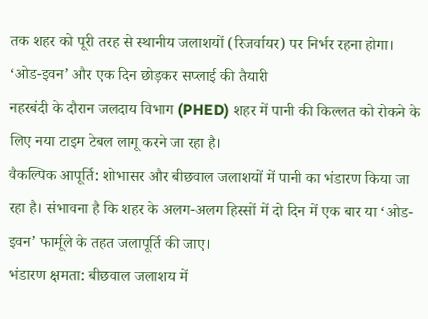तक शहर को पूरी तरह से स्थानीय जलाशयों (रिजर्वायर) पर निर्भर रहना होगा।
‘ओड-इवन’ और एक दिन छोड़कर सप्लाई की तैयारी
नहरबंदी के दौरान जलदाय विभाग (PHED) शहर में पानी की किल्लत को रोकने के लिए नया टाइम टेबल लागू करने जा रहा है।
वैकल्पिक आपूर्ति: शोभासर और बीछवाल जलाशयों में पानी का भंडारण किया जा रहा है। संभावना है कि शहर के अलग-अलग हिस्सों में दो दिन में एक बार या ‘ओड-इवन’ फार्मूले के तहत जलापूर्ति की जाए।
भंडारण क्षमता: बीछवाल जलाशय में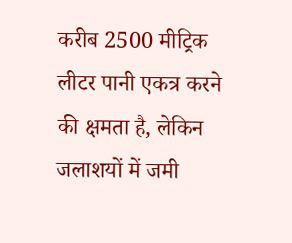करीब 2500 मीट्रिक लीटर पानी एकत्र करने की क्षमता है, लेकिन जलाशयों में जमी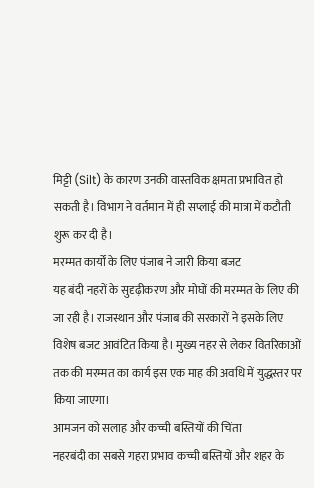मिट्टी (Silt) के कारण उनकी वास्तविक क्षमता प्रभावित हो सकती है। विभाग ने वर्तमान में ही सप्लाई की मात्रा में कटौती शुरू कर दी है।
मरम्मत कार्यों के लिए पंजाब ने जारी किया बजट
यह बंदी नहरों के सुदृढ़ीकरण और मोघों की मरम्मत के लिए की जा रही है। राजस्थान और पंजाब की सरकारों ने इसके लिए विशेष बजट आवंटित किया है। मुख्य नहर से लेकर वितरिकाओं तक की मरम्मत का कार्य इस एक माह की अवधि में युद्धस्तर पर किया जाएगा।
आमजन को सलाह और कच्ची बस्तियों की चिंता
नहरबंदी का सबसे गहरा प्रभाव कच्ची बस्तियों और शहर के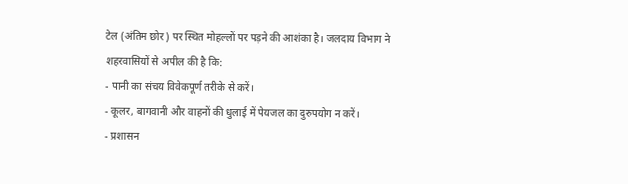टेल (अंतिम छोर) पर स्थित मोहल्लों पर पड़ने की आशंका है। जलदाय विभाग ने शहरवासियों से अपील की है कि:
- पानी का संचय विवेकपूर्ण तरीके से करें।
- कूलर, बागवानी और वाहनों की धुलाई में पेयजल का दुरुपयोग न करें।
- प्रशासन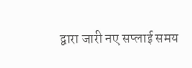द्वारा जारी नए सप्लाई समय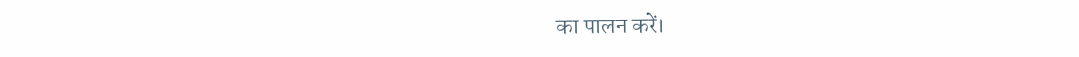का पालन करें।